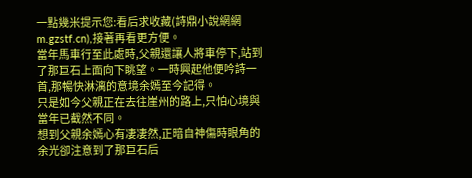一點幾米提示您:看后求收藏(詩鼎小說網網m.gzstf.cn),接著再看更方便。
當年馬車行至此處時,父親還讓人將車停下,站到了那巨石上面向下眺望。一時興起他便吟詩一首,那暢快淋漓的意境余嫣至今記得。
只是如今父親正在去往崖州的路上,只怕心境與當年已截然不同。
想到父親余嫣心有凄凄然,正暗自神傷時眼角的余光卻注意到了那巨石后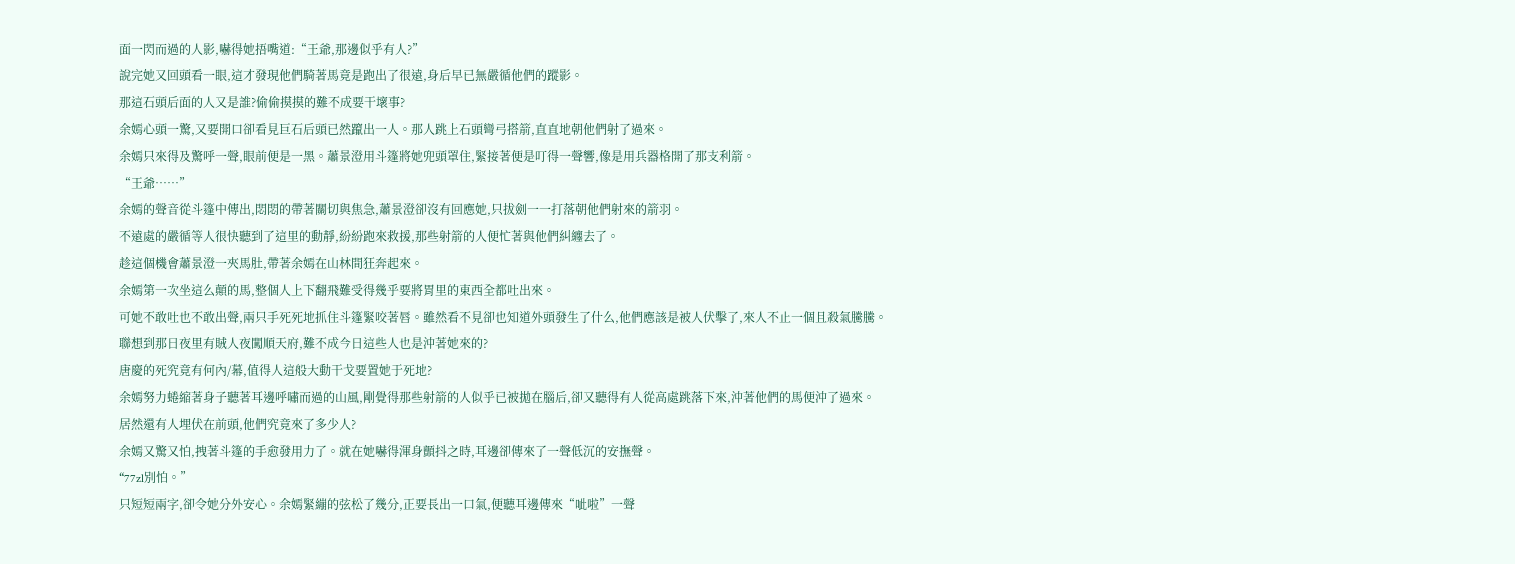面一閃而過的人影,嚇得她捂嘴道:“王爺,那邊似乎有人?”
說完她又回頭看一眼,這才發現他們騎著馬竟是跑出了很遠,身后早已無嚴循他們的蹤影。
那這石頭后面的人又是誰?偷偷摸摸的難不成要干壞事?
余嫣心頭一驚,又要開口卻看見巨石后頭已然躥出一人。那人跳上石頭彎弓搭箭,直直地朝他們射了過來。
余嫣只來得及驚呼一聲,眼前便是一黑。蕭景澄用斗篷將她兜頭罩住,緊接著便是叮得一聲響,像是用兵器格開了那支利箭。
“王爺……”
余嫣的聲音從斗篷中傳出,悶悶的帶著關切與焦急,蕭景澄卻沒有回應她,只拔劍一一打落朝他們射來的箭羽。
不遠處的嚴循等人很快聽到了這里的動靜,紛紛跑來救援,那些射箭的人便忙著與他們糾纏去了。
趁這個機會蕭景澄一夾馬肚,帶著余嫣在山林間狂奔起來。
余嫣第一次坐這么顛的馬,整個人上下翻飛難受得幾乎要將胃里的東西全都吐出來。
可她不敢吐也不敢出聲,兩只手死死地抓住斗篷緊咬著唇。雖然看不見卻也知道外頭發生了什么,他們應該是被人伏擊了,來人不止一個且殺氣騰騰。
聯想到那日夜里有賊人夜闖順天府,難不成今日這些人也是沖著她來的?
唐慶的死究竟有何內/幕,值得人這般大動干戈要置她于死地?
余嫣努力蜷縮著身子聽著耳邊呼嘯而過的山風,剛覺得那些射箭的人似乎已被拋在腦后,卻又聽得有人從高處跳落下來,沖著他們的馬便沖了過來。
居然還有人埋伏在前頭,他們究竟來了多少人?
余嫣又驚又怕,拽著斗篷的手愈發用力了。就在她嚇得渾身顫抖之時,耳邊卻傳來了一聲低沉的安撫聲。
“77zl別怕。”
只短短兩字,卻令她分外安心。余嫣緊繃的弦松了幾分,正要長出一口氣,便聽耳邊傳來“呲啦”一聲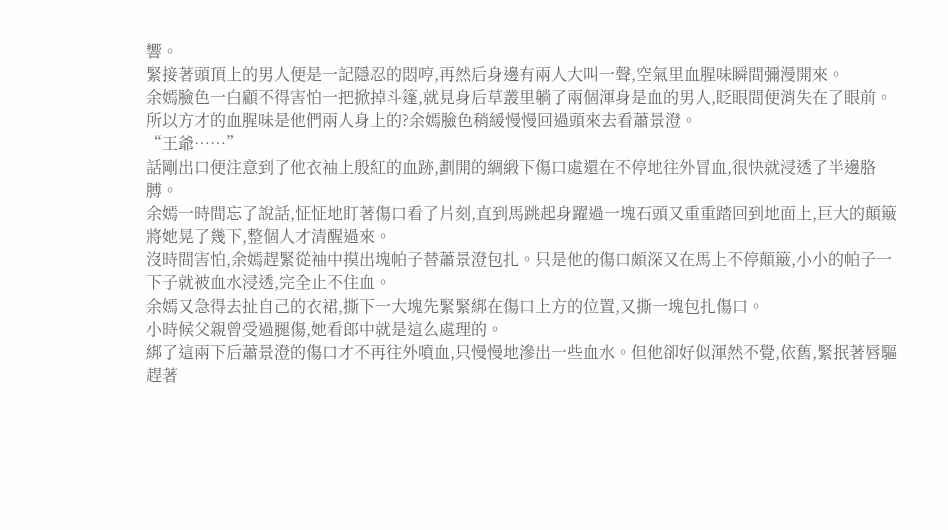響。
緊接著頭頂上的男人便是一記隱忍的悶哼,再然后身邊有兩人大叫一聲,空氣里血腥味瞬間彌漫開來。
余嫣臉色一白顧不得害怕一把掀掉斗篷,就見身后草叢里躺了兩個渾身是血的男人,眨眼間便消失在了眼前。
所以方才的血腥味是他們兩人身上的?余嫣臉色稍緩慢慢回過頭來去看蕭景澄。
“王爺……”
話剛出口便注意到了他衣袖上殷紅的血跡,劃開的綢緞下傷口處還在不停地往外冒血,很快就浸透了半邊胳膊。
余嫣一時間忘了說話,怔怔地盯著傷口看了片刻,直到馬跳起身躍過一塊石頭又重重踏回到地面上,巨大的顛簸將她晃了幾下,整個人才清醒過來。
沒時間害怕,余嫣趕緊從袖中摸出塊帕子替蕭景澄包扎。只是他的傷口頗深又在馬上不停顛簸,小小的帕子一下子就被血水浸透,完全止不住血。
余嫣又急得去扯自己的衣裙,撕下一大塊先緊緊綁在傷口上方的位置,又撕一塊包扎傷口。
小時候父親曾受過腿傷,她看郎中就是這么處理的。
綁了這兩下后蕭景澄的傷口才不再往外噴血,只慢慢地滲出一些血水。但他卻好似渾然不覺,依舊,緊抿著唇驅趕著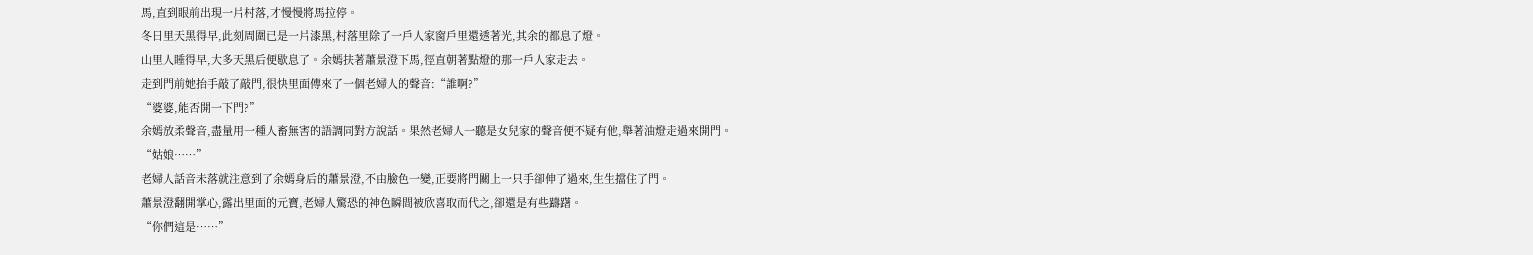馬,直到眼前出現一片村落,才慢慢將馬拉停。
冬日里天黑得早,此刻周圍已是一片漆黑,村落里除了一戶人家窗戶里還透著光,其余的都息了燈。
山里人睡得早,大多天黑后便歇息了。余嫣扶著蕭景澄下馬,徑直朝著點燈的那一戶人家走去。
走到門前她抬手敲了敲門,很快里面傳來了一個老婦人的聲音:“誰啊?”
“婆婆,能否開一下門?”
余嫣放柔聲音,盡量用一種人畜無害的語調同對方說話。果然老婦人一聽是女兒家的聲音便不疑有他,舉著油燈走過來開門。
“姑娘……”
老婦人話音未落就注意到了余嫣身后的蕭景澄,不由臉色一變,正要將門關上一只手卻伸了過來,生生擋住了門。
蕭景澄翻開掌心,露出里面的元寶,老婦人驚恐的神色瞬間被欣喜取而代之,卻還是有些躊躇。
“你們這是……”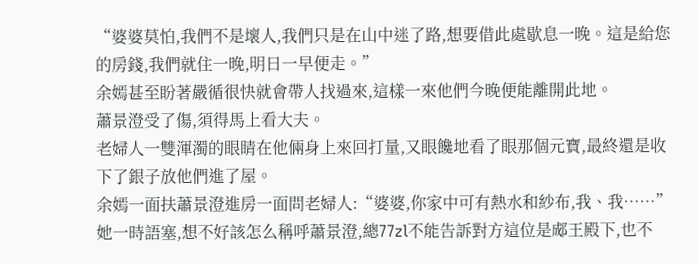“婆婆莫怕,我們不是壞人,我們只是在山中迷了路,想要借此處歇息一晚。這是給您的房錢,我們就住一晚,明日一早便走。”
余嫣甚至盼著嚴循很快就會帶人找過來,這樣一來他們今晚便能離開此地。
蕭景澄受了傷,須得馬上看大夫。
老婦人一雙渾濁的眼睛在他倆身上來回打量,又眼饞地看了眼那個元寶,最終還是收下了銀子放他們進了屋。
余嫣一面扶蕭景澄進房一面問老婦人:“婆婆,你家中可有熱水和紗布,我、我……”
她一時語塞,想不好該怎么稱呼蕭景澄,總77zl不能告訴對方這位是郕王殿下,也不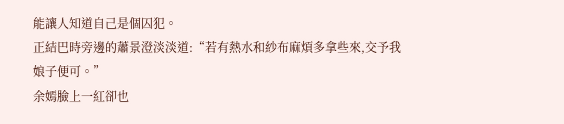能讓人知道自己是個囚犯。
正結巴時旁邊的蕭景澄淡淡道:“若有熱水和紗布麻煩多拿些來,交予我娘子便可。”
余嫣臉上一紅卻也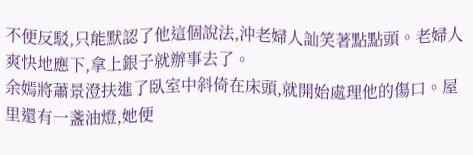不便反駁,只能默認了他這個說法,沖老婦人訕笑著點點頭。老婦人爽快地應下,拿上銀子就辦事去了。
余嫣將蕭景澄扶進了臥室中斜倚在床頭,就開始處理他的傷口。屋里還有一盞油燈,她便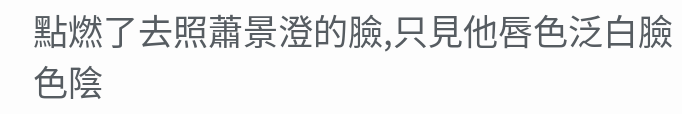點燃了去照蕭景澄的臉,只見他唇色泛白臉色陰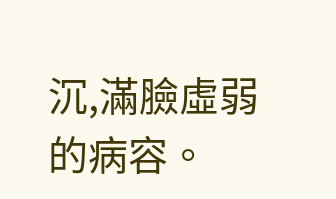沉,滿臉虛弱的病容。